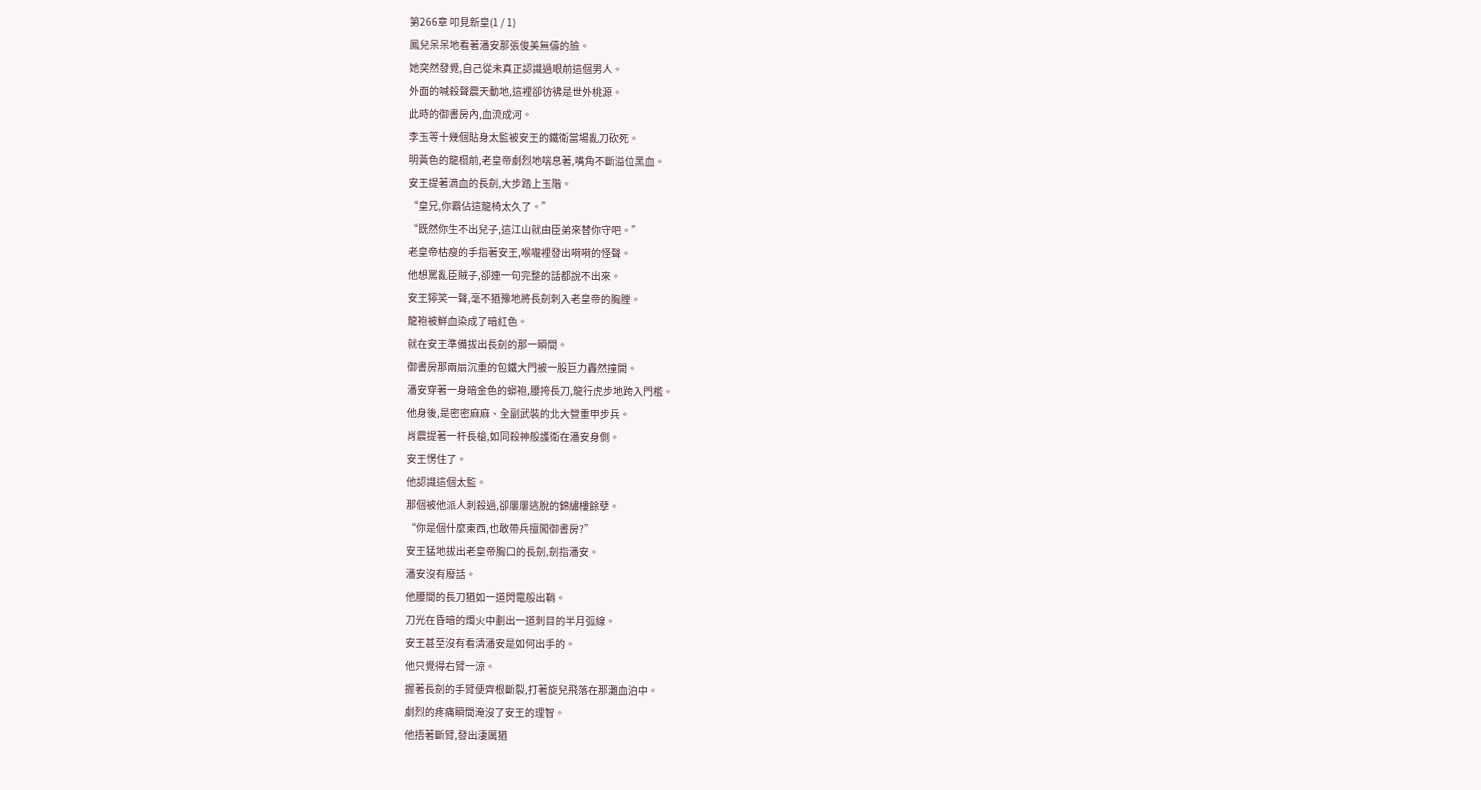第266章 叩見新皇(1 / 1)
鳳兒呆呆地看著潘安那張俊美無儔的臉。
她突然發覺,自己從未真正認識過眼前這個男人。
外面的喊殺聲震天動地,這裡卻彷彿是世外桃源。
此時的御書房內,血流成河。
李玉等十幾個貼身太監被安王的鐵衛當場亂刀砍死。
明黃色的龍榻前,老皇帝劇烈地喘息著,嘴角不斷溢位黑血。
安王提著滴血的長劍,大步踏上玉階。
“皇兄,你霸佔這龍椅太久了。”
“既然你生不出兒子,這江山就由臣弟來替你守吧。”
老皇帝枯瘦的手指著安王,喉嚨裡發出嗬嗬的怪聲。
他想罵亂臣賊子,卻連一句完整的話都說不出來。
安王獰笑一聲,毫不猶豫地將長劍刺入老皇帝的胸膛。
龍袍被鮮血染成了暗紅色。
就在安王準備拔出長劍的那一瞬間。
御書房那兩扇沉重的包鐵大門被一股巨力轟然撞開。
潘安穿著一身暗金色的蟒袍,腰挎長刀,龍行虎步地跨入門檻。
他身後,是密密麻麻、全副武裝的北大營重甲步兵。
肖震提著一杆長槍,如同殺神般護衛在潘安身側。
安王愣住了。
他認識這個太監。
那個被他派人刺殺過,卻屢屢逃脫的錦繡樓餘孽。
“你是個什麼東西,也敢帶兵擅闖御書房?”
安王猛地拔出老皇帝胸口的長劍,劍指潘安。
潘安沒有廢話。
他腰間的長刀猶如一道閃電般出鞘。
刀光在昏暗的燭火中劃出一道刺目的半月弧線。
安王甚至沒有看清潘安是如何出手的。
他只覺得右臂一涼。
握著長劍的手臂便齊根斷裂,打著旋兒飛落在那灘血泊中。
劇烈的疼痛瞬間淹沒了安王的理智。
他捂著斷臂,發出淒厲猶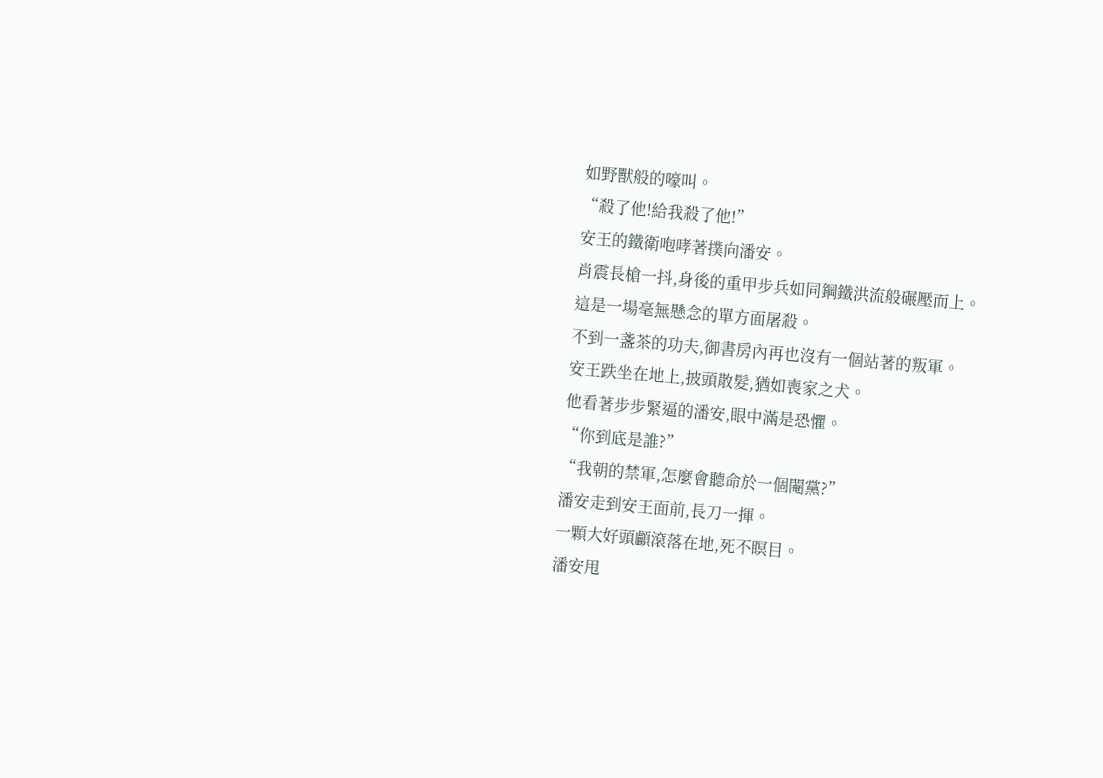如野獸般的嚎叫。
“殺了他!給我殺了他!”
安王的鐵衛咆哮著撲向潘安。
肖震長槍一抖,身後的重甲步兵如同鋼鐵洪流般碾壓而上。
這是一場毫無懸念的單方面屠殺。
不到一盞茶的功夫,御書房內再也沒有一個站著的叛軍。
安王跌坐在地上,披頭散髮,猶如喪家之犬。
他看著步步緊逼的潘安,眼中滿是恐懼。
“你到底是誰?”
“我朝的禁軍,怎麼會聽命於一個閹黨?”
潘安走到安王面前,長刀一揮。
一顆大好頭顱滾落在地,死不瞑目。
潘安甩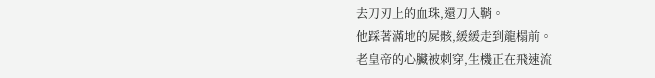去刀刃上的血珠,還刀入鞘。
他踩著滿地的屍骸,緩緩走到龍榻前。
老皇帝的心臟被刺穿,生機正在飛速流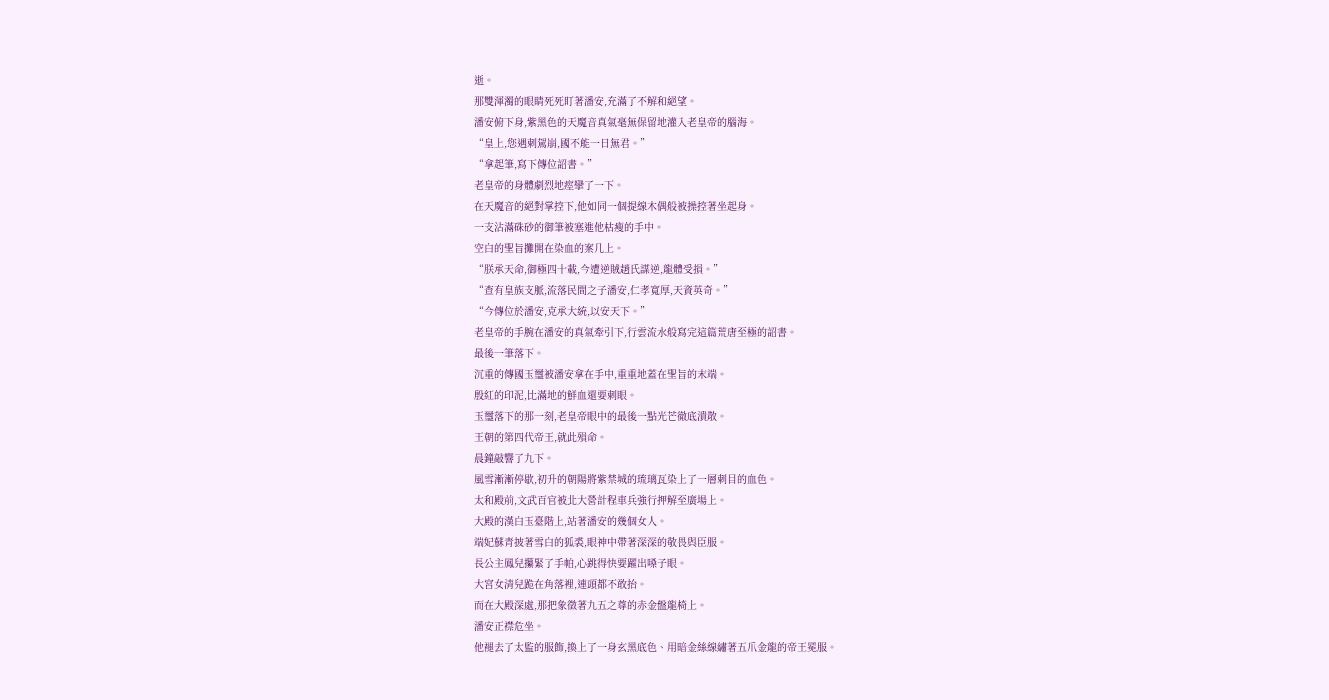逝。
那雙渾濁的眼睛死死盯著潘安,充滿了不解和絕望。
潘安俯下身,紫黑色的天魔音真氣毫無保留地灌入老皇帝的腦海。
“皇上,您遇刺駕崩,國不能一日無君。”
“拿起筆,寫下傳位詔書。”
老皇帝的身體劇烈地痙攣了一下。
在天魔音的絕對掌控下,他如同一個提線木偶般被操控著坐起身。
一支沾滿硃砂的御筆被塞進他枯瘦的手中。
空白的聖旨攤開在染血的案几上。
“朕承天命,御極四十載,今遭逆賊趙氏謀逆,龍體受損。”
“查有皇族支脈,流落民間之子潘安,仁孝寬厚,天資英奇。”
“今傳位於潘安,克承大統,以安天下。”
老皇帝的手腕在潘安的真氣牽引下,行雲流水般寫完這篇荒唐至極的詔書。
最後一筆落下。
沉重的傳國玉璽被潘安拿在手中,重重地蓋在聖旨的末端。
殷紅的印泥,比滿地的鮮血還要刺眼。
玉璽落下的那一刻,老皇帝眼中的最後一點光芒徹底潰散。
王朝的第四代帝王,就此殞命。
晨鐘敲響了九下。
風雪漸漸停歇,初升的朝陽將紫禁城的琉璃瓦染上了一層刺目的血色。
太和殿前,文武百官被北大營計程車兵強行押解至廣場上。
大殿的漢白玉臺階上,站著潘安的幾個女人。
端妃蘇青披著雪白的狐裘,眼神中帶著深深的敬畏與臣服。
長公主鳳兒攥緊了手帕,心跳得快要躍出嗓子眼。
大宮女清兒跪在角落裡,連頭都不敢抬。
而在大殿深處,那把象徵著九五之尊的赤金盤龍椅上。
潘安正襟危坐。
他褪去了太監的服飾,換上了一身玄黑底色、用暗金絲線繡著五爪金龍的帝王冕服。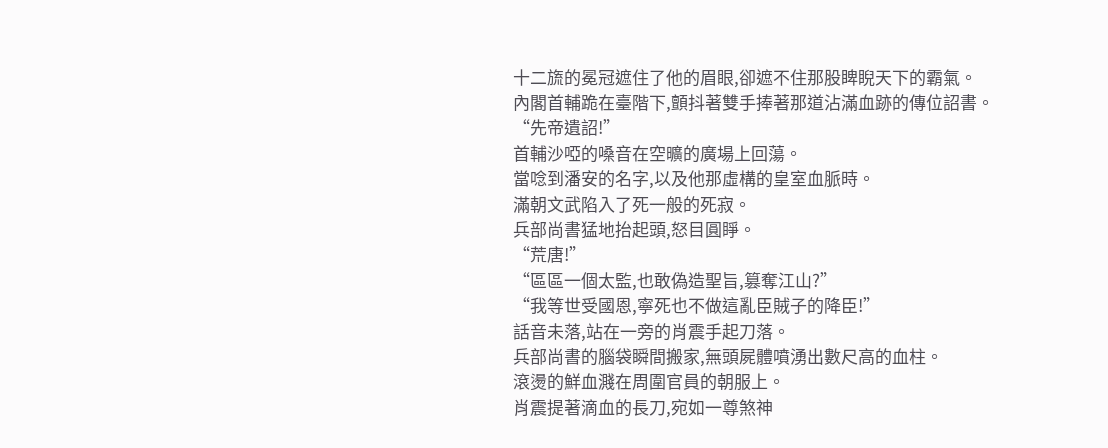十二旒的冕冠遮住了他的眉眼,卻遮不住那股睥睨天下的霸氣。
內閣首輔跪在臺階下,顫抖著雙手捧著那道沾滿血跡的傳位詔書。
“先帝遺詔!”
首輔沙啞的嗓音在空曠的廣場上回蕩。
當唸到潘安的名字,以及他那虛構的皇室血脈時。
滿朝文武陷入了死一般的死寂。
兵部尚書猛地抬起頭,怒目圓睜。
“荒唐!”
“區區一個太監,也敢偽造聖旨,篡奪江山?”
“我等世受國恩,寧死也不做這亂臣賊子的降臣!”
話音未落,站在一旁的肖震手起刀落。
兵部尚書的腦袋瞬間搬家,無頭屍體噴湧出數尺高的血柱。
滾燙的鮮血濺在周圍官員的朝服上。
肖震提著滴血的長刀,宛如一尊煞神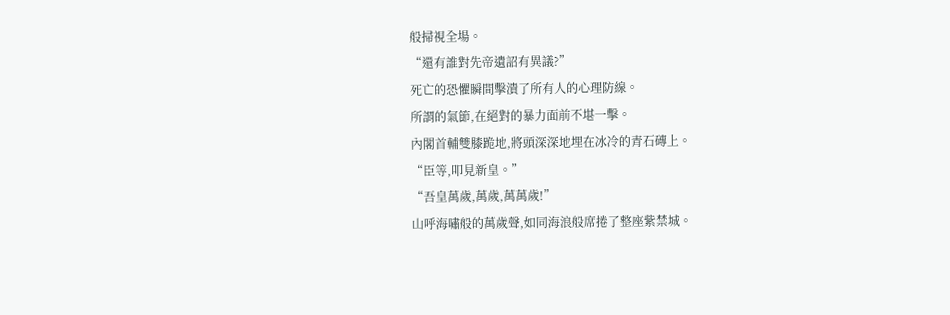般掃視全場。
“還有誰對先帝遺詔有異議?”
死亡的恐懼瞬間擊潰了所有人的心理防線。
所謂的氣節,在絕對的暴力面前不堪一擊。
內閣首輔雙膝跪地,將頭深深地埋在冰冷的青石磚上。
“臣等,叩見新皇。”
“吾皇萬歲,萬歲,萬萬歲!”
山呼海嘯般的萬歲聲,如同海浪般席捲了整座紫禁城。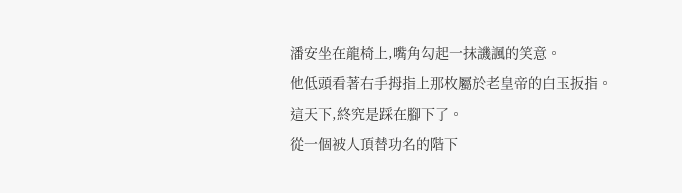潘安坐在龍椅上,嘴角勾起一抹譏諷的笑意。
他低頭看著右手拇指上那枚屬於老皇帝的白玉扳指。
這天下,終究是踩在腳下了。
從一個被人頂替功名的階下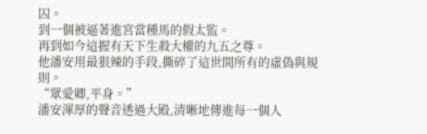囚。
到一個被逼著進宮當種馬的假太監。
再到如今這握有天下生殺大權的九五之尊。
他潘安用最狠辣的手段,撕碎了這世間所有的虛偽與規則。
“眾愛卿,平身。”
潘安渾厚的聲音透過大殿,清晰地傳進每一個人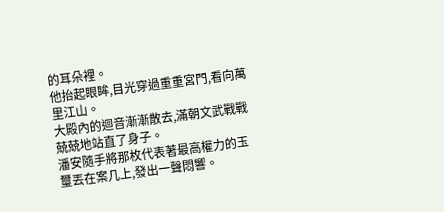的耳朵裡。
他抬起眼眸,目光穿過重重宮門,看向萬里江山。
大殿內的迴音漸漸散去,滿朝文武戰戰兢兢地站直了身子。
潘安隨手將那枚代表著最高權力的玉璽丟在案几上,發出一聲悶響。